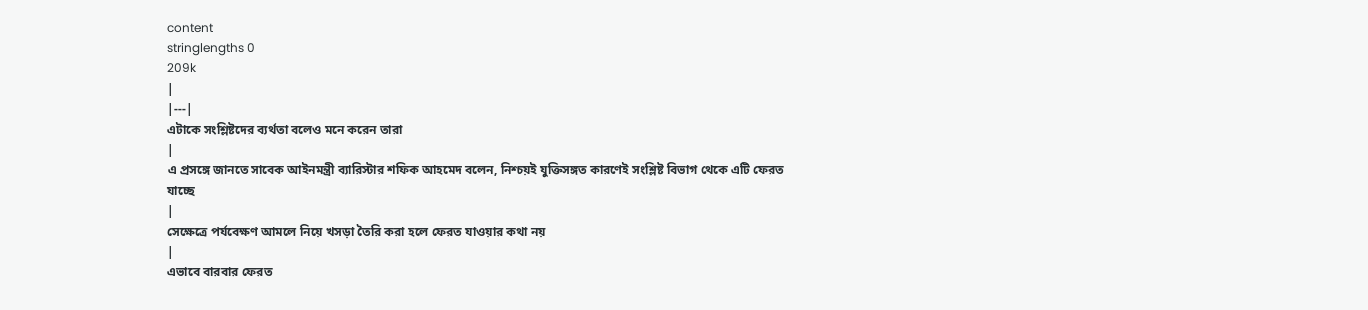content
stringlengths 0
209k
|
|---|
এটাকে সংশ্লিষ্টদের ব্যর্থতা বলেও মনে করেন তারা
|
এ প্রসঙ্গে জানতে সাবেক আইনমন্ত্রী ব্যারিস্টার শফিক আহমেদ বলেন, নিশ্চয়ই যুক্তিসঙ্গত কারণেই সংশ্লিষ্ট বিভাগ থেকে এটি ফেরত যাচ্ছে
|
সেক্ষেত্রে পর্যবেক্ষণ আমলে নিয়ে খসড়া তৈরি করা হলে ফেরত যাওয়ার কথা নয়
|
এভাবে বারবার ফেরত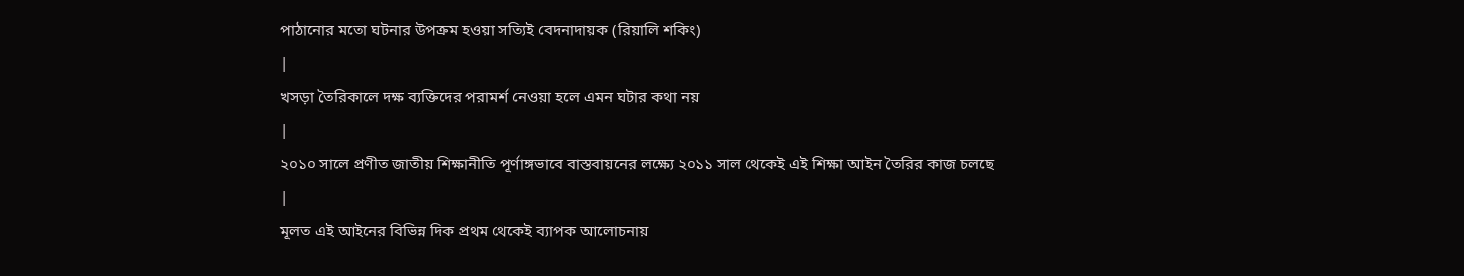পাঠানোর মতো ঘটনার উপক্রম হওয়া সত্যিই বেদনাদায়ক (রিয়ালি শকিং)
|
খসড়া তৈরিকালে দক্ষ ব্যক্তিদের পরামর্শ নেওয়া হলে এমন ঘটার কথা নয়
|
২০১০ সালে প্রণীত জাতীয় শিক্ষানীতি পূর্ণাঙ্গভাবে বাস্তবায়নের লক্ষ্যে ২০১১ সাল থেকেই এই শিক্ষা আইন তৈরির কাজ চলছে
|
মূলত এই আইনের বিভিন্ন দিক প্রথম থেকেই ব্যাপক আলোচনায়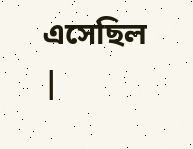এসেছিল
|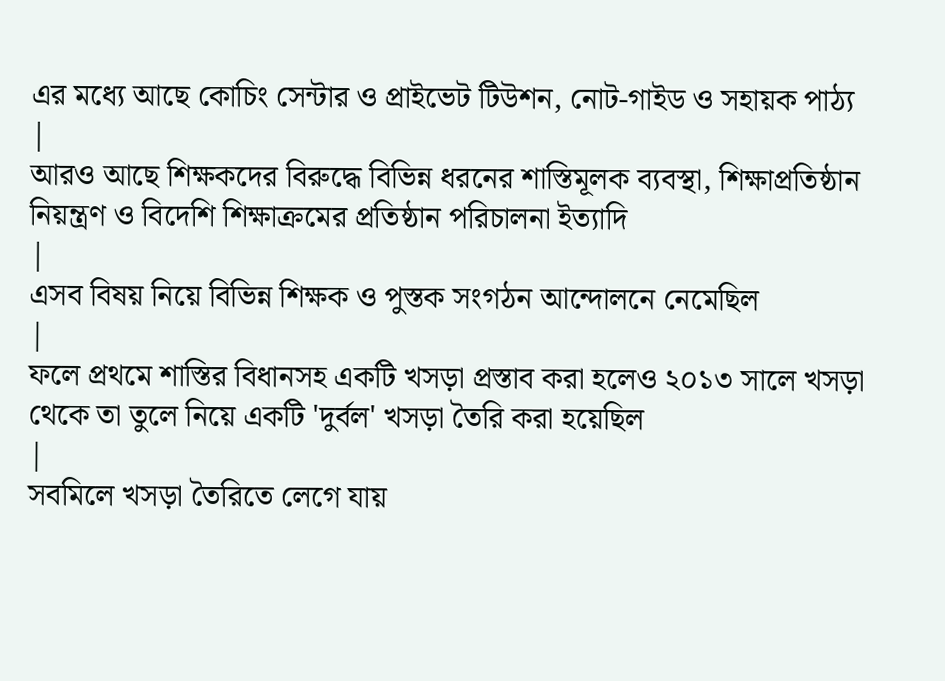এর মধ্যে আছে কোচিং সেন্টার ও প্রাইভেট টিউশন, নোট-গাইড ও সহায়ক পাঠ্য
|
আরও আছে শিক্ষকদের বিরুদ্ধে বিভিন্ন ধরনের শাস্তিমূলক ব্যবস্থা, শিক্ষাপ্রতিষ্ঠান নিয়ন্ত্রণ ও বিদেশি শিক্ষাক্রমের প্রতিষ্ঠান পরিচালনা ইত্যাদি
|
এসব বিষয় নিয়ে বিভিন্ন শিক্ষক ও পুস্তক সংগঠন আন্দোলনে নেমেছিল
|
ফলে প্রথমে শাস্তির বিধানসহ একটি খসড়া প্রস্তাব করা হলেও ২০১৩ সালে খসড়া থেকে তা তুলে নিয়ে একটি 'দুর্বল' খসড়া তৈরি করা হয়েছিল
|
সবমিলে খসড়া তৈরিতে লেগে যায়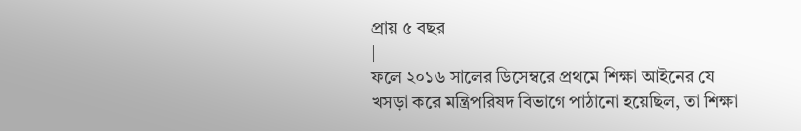প্রায় ৫ বছর
|
ফলে ২০১৬ সালের ডিসেম্বরে প্রথমে শিক্ষা আইনের যে খসড়া করে মন্ত্রিপরিষদ বিভাগে পাঠানো হয়েছিল, তা শিক্ষা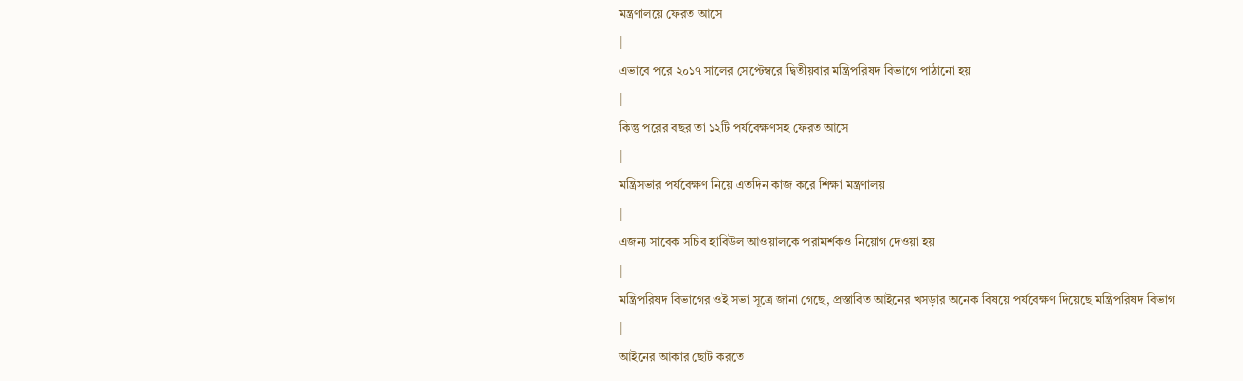মন্ত্রণালয়ে ফেরত আসে
|
এভাবে পরে ২০১৭ সালের সেপ্টেম্বরে দ্বিতীয়বার মন্ত্রিপরিষদ বিভাগে পাঠানো হয়
|
কিন্তু পরের বছর তা ১২টি পর্যবেক্ষণসহ ফেরত আসে
|
মন্ত্রিসভার পর্যবেক্ষণ নিয়ে এতদিন কাজ করে শিক্ষা মন্ত্রণালয়
|
এজন্য সাবেক সচিব হাবিউল আওয়ালকে পরামর্শকও নিয়োগ দেওয়া হয়
|
মন্ত্রিপরিষদ বিভাগের ওই সভা সূত্রে জানা গেছে, প্রস্তাবিত আইনের খসড়ার অনেক বিষয়ে পর্যবেক্ষণ দিয়েছে মন্ত্রিপরিষদ বিভাগ
|
আইনের আকার ছোট করতে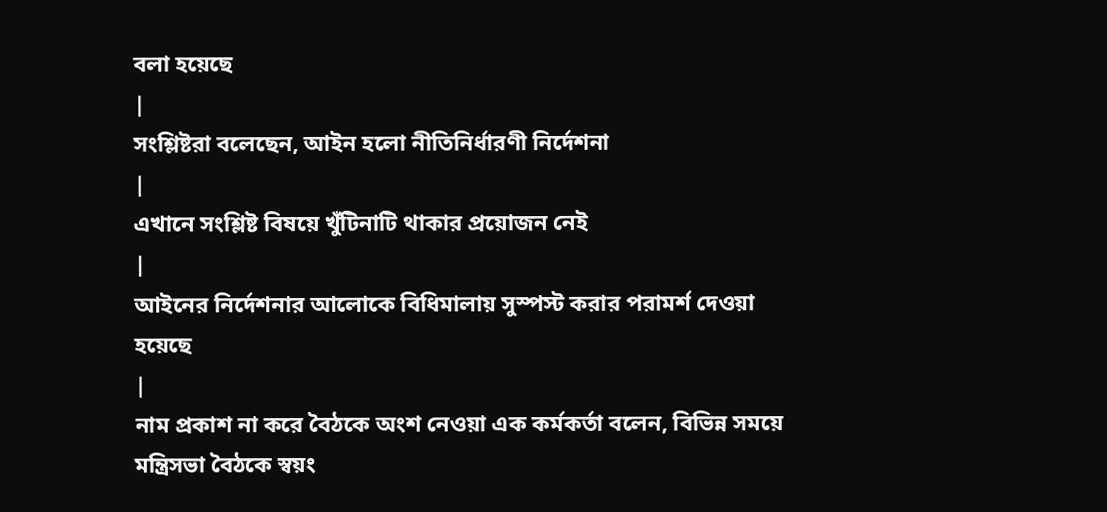বলা হয়েছে
|
সংশ্লিষ্টরা বলেছেন, আইন হলো নীতিনির্ধারণী নির্দেশনা
|
এখানে সংশ্লিষ্ট বিষয়ে খুঁটিনাটি থাকার প্রয়োজন নেই
|
আইনের নির্দেশনার আলোকে বিধিমালায় সুস্পস্ট করার পরামর্শ দেওয়া হয়েছে
|
নাম প্রকাশ না করে বৈঠকে অংশ নেওয়া এক কর্মকর্তা বলেন, বিভিন্ন সময়ে মন্ত্রিসভা বৈঠকে স্বয়ং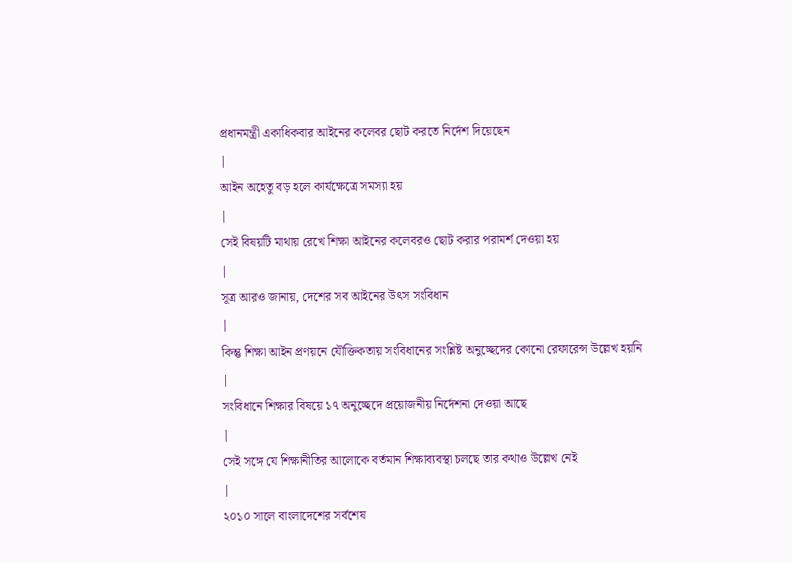প্রধানমন্ত্রী একাধিকবার আইনের কলেবর ছোট করতে নির্দেশ দিয়েছেন
|
আইন অহেতু বড় হলে কার্যক্ষেত্রে সমস্যা হয়
|
সেই বিষয়টি মাথায় রেখে শিক্ষা আইনের কলেবরও ছোট করার পরামর্শ দেওয়া হয়
|
সূত্র আরও জানায়, দেশের সব আইনের উৎস সংবিধান
|
কিন্তু শিক্ষা আইন প্রণয়নে যৌক্তিকতায় সংবিধানের সংশ্লিষ্ট অনুচ্ছেদের কোনো রেফারেন্স উল্লেখ হয়নি
|
সংবিধানে শিক্ষার বিষয়ে ১৭ অনুচ্ছেদে প্রয়োজনীয় নির্দেশনা দেওয়া আছে
|
সেই সঙ্গে যে শিক্ষানীতির আলোকে বর্তমান শিক্ষাব্যবস্থা চলছে তার কথাও উল্লেখ নেই
|
২০১০ সালে বাংলাদেশের সর্বশেষ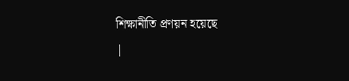শিক্ষানীতি প্রণয়ন হয়েছে
|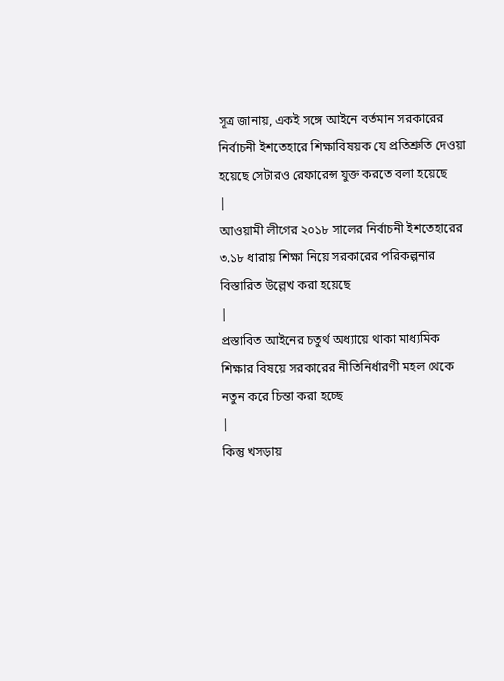সূত্র জানায়, একই সঙ্গে আইনে বর্তমান সরকারের নির্বাচনী ইশতেহারে শিক্ষাবিষয়ক যে প্রতিশ্রুতি দেওয়া হয়েছে সেটারও রেফারেন্স যুক্ত করতে বলা হয়েছে
|
আওয়ামী লীগের ২০১৮ সালের নির্বাচনী ইশতেহারের ৩.১৮ ধারায় শিক্ষা নিয়ে সরকারের পরিকল্পনার বিস্তারিত উল্লেখ করা হয়েছে
|
প্রস্তাবিত আইনের চতুর্থ অধ্যায়ে থাকা মাধ্যমিক শিক্ষার বিষয়ে সরকারের নীতিনির্ধারণী মহল থেকে নতুন করে চিন্তা করা হচ্ছে
|
কিন্তু খসড়ায়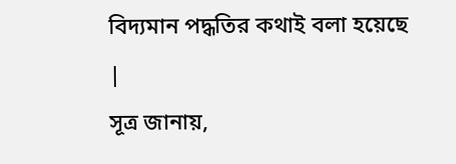বিদ্যমান পদ্ধতির কথাই বলা হয়েছে
|
সূত্র জানায়,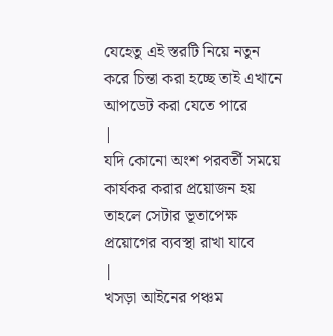যেহেতু এই স্তরটি নিয়ে নতুন করে চিন্তা করা হচ্ছে তাই এখানে আপডেট করা যেতে পারে
|
যদি কোনো অংশ পরবর্তী সময়ে কার্যকর করার প্রয়োজন হয় তাহলে সেটার ভূতাপেক্ষ প্রয়োগের ব্যবস্থা রাখা যাবে
|
খসড়া আইনের পঞ্চম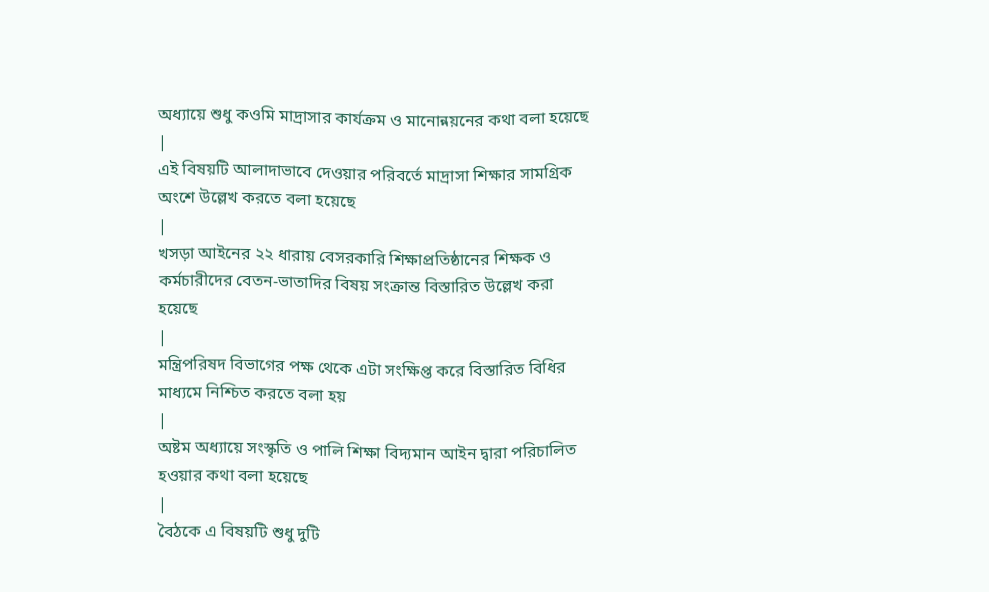অধ্যায়ে শুধু কওমি মাদ্রাসার কার্যক্রম ও মানোন্নয়নের কথা বলা হয়েছে
|
এই বিষয়টি আলাদাভাবে দেওয়ার পরিবর্তে মাদ্রাসা শিক্ষার সামগ্রিক অংশে উল্লেখ করতে বলা হয়েছে
|
খসড়া আইনের ২২ ধারায় বেসরকারি শিক্ষাপ্রতিষ্ঠানের শিক্ষক ও কর্মচারীদের বেতন-ভাতাদির বিষয় সংক্রান্ত বিস্তারিত উল্লেখ করা হয়েছে
|
মন্ত্রিপরিষদ বিভাগের পক্ষ থেকে এটা সংক্ষিপ্ত করে বিস্তারিত বিধির মাধ্যমে নিশ্চিত করতে বলা হয়
|
অষ্টম অধ্যায়ে সংস্কৃতি ও পালি শিক্ষা বিদ্যমান আইন দ্বারা পরিচালিত হওয়ার কথা বলা হয়েছে
|
বৈঠকে এ বিষয়টি শুধু দুটি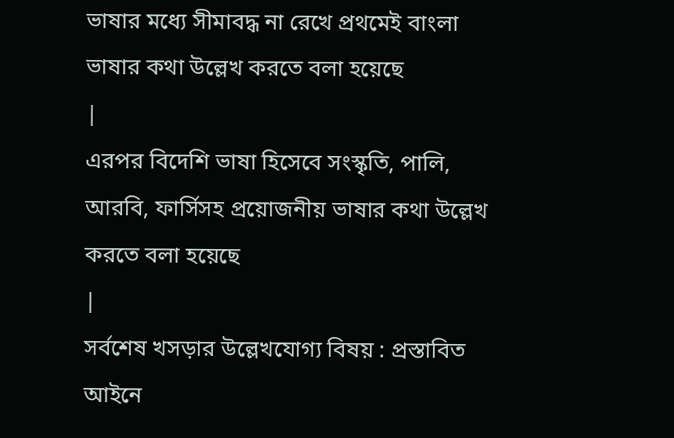ভাষার মধ্যে সীমাবদ্ধ না রেখে প্রথমেই বাংলা ভাষার কথা উল্লেখ করতে বলা হয়েছে
|
এরপর বিদেশি ভাষা হিসেবে সংস্কৃতি, পালি, আরবি, ফার্সিসহ প্রয়োজনীয় ভাষার কথা উল্লেখ করতে বলা হয়েছে
|
সর্বশেষ খসড়ার উল্লেখযোগ্য বিষয় : প্রস্তাবিত আইনে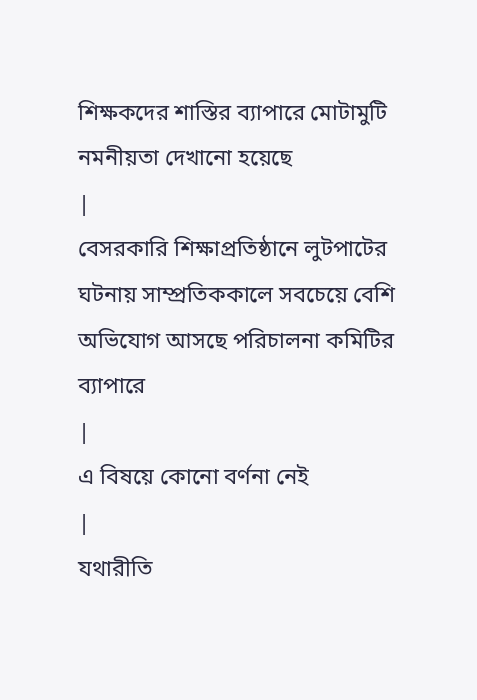শিক্ষকদের শাস্তির ব্যাপারে মোটামুটি নমনীয়তা দেখানো হয়েছে
|
বেসরকারি শিক্ষাপ্রতিষ্ঠানে লুটপাটের ঘটনায় সাম্প্রতিককালে সবচেয়ে বেশি অভিযোগ আসছে পরিচালনা কমিটির ব্যাপারে
|
এ বিষয়ে কোনো বর্ণনা নেই
|
যথারীতি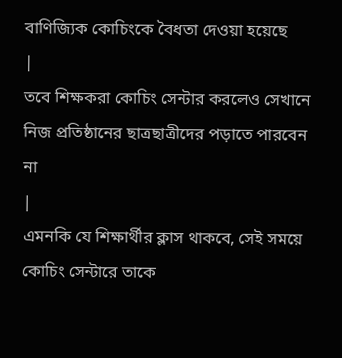বাণিজ্যিক কোচিংকে বৈধতা দেওয়া হয়েছে
|
তবে শিক্ষকরা কোচিং সেন্টার করলেও সেখানে নিজ প্রতিষ্ঠানের ছাত্রছাত্রীদের পড়াতে পারবেন না
|
এমনকি যে শিক্ষার্থীর ক্লাস থাকবে, সেই সময়ে কোচিং সেন্টারে তাকে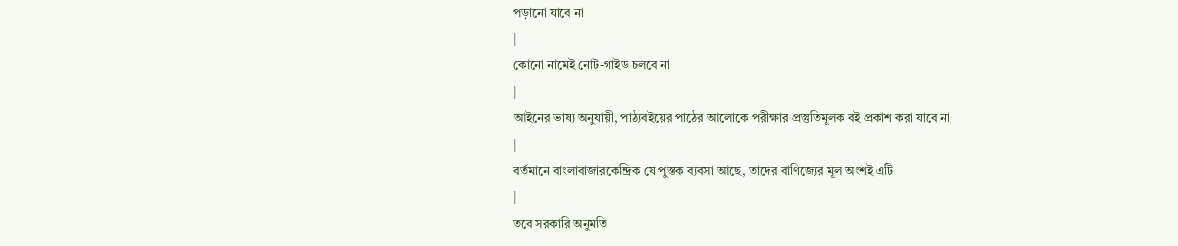পড়ানো যাবে না
|
কোনো নামেই নোট-গাইড চলবে না
|
আইনের ভাষ্য অনুযায়ী, পাঠ্যবইয়ের পাঠের আলোকে পরীক্ষার প্রস্তুতিমূলক বই প্রকাশ করা যাবে না
|
বর্তমানে বাংলাবাজারকেন্দ্রিক যে পুস্তক ব্যবসা আছে, তাদের বাণিজ্যের মূল অংশই এটি
|
তবে সরকারি অনুমতি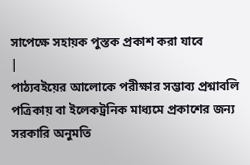সাপেক্ষে সহায়ক পুস্তক প্রকাশ করা যাবে
|
পাঠ্যবইয়ের আলোকে পরীক্ষার সম্ভাব্য প্রশ্নাবলি পত্রিকায় বা ইলেকট্রনিক মাধ্যমে প্রকাশের জন্য সরকারি অনুমতি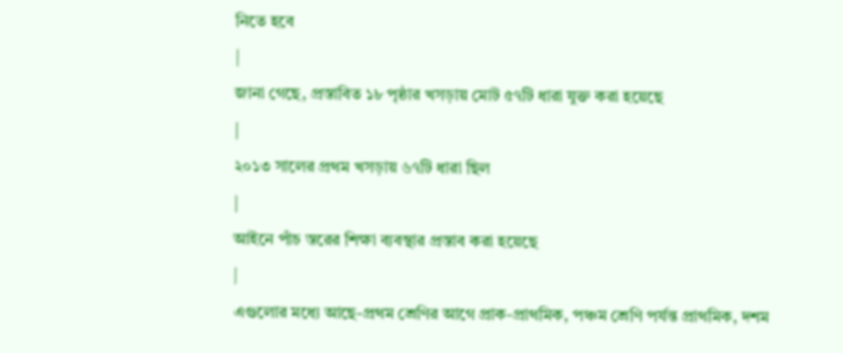নিতে হবে
|
জানা গেছে, প্রস্তাবিত ১৮ পৃষ্ঠার খসড়ায় মোট ৫৭টি ধারা যুক্ত করা হয়েছে
|
২০১৩ সালের প্রথম খসড়ায় ৬৭টি ধারা ছিল
|
আইনে পাঁচ স্তরের শিক্ষা ব্যবস্থার প্রস্তাব করা হয়েছে
|
এগুলোর মধ্যে আছে-প্রথম শ্রেণির আগে প্রাক-প্রাথমিক, পঞ্চম শ্রেণি পর্যন্ত প্রাথমিক, দশম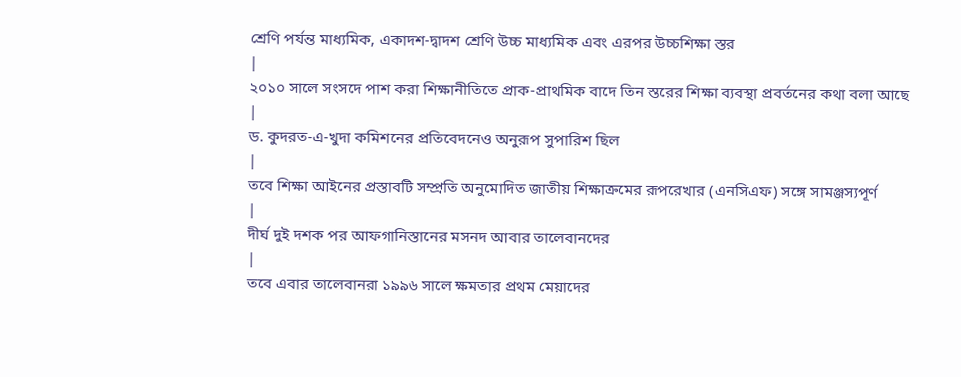শ্রেণি পর্যন্ত মাধ্যমিক, একাদশ-দ্বাদশ শ্রেণি উচ্চ মাধ্যমিক এবং এরপর উচ্চশিক্ষা স্তর
|
২০১০ সালে সংসদে পাশ করা শিক্ষানীতিতে প্রাক-প্রাথমিক বাদে তিন স্তরের শিক্ষা ব্যবস্থা প্রবর্তনের কথা বলা আছে
|
ড. কুদরত-এ-খুদা কমিশনের প্রতিবেদনেও অনুরূপ সুপারিশ ছিল
|
তবে শিক্ষা আইনের প্রস্তাবটি সম্প্রতি অনুমোদিত জাতীয় শিক্ষাক্রমের রূপরেখার (এনসিএফ) সঙ্গে সামঞ্জস্যপূর্ণ
|
দীর্ঘ দুই দশক পর আফগানিস্তানের মসনদ আবার তালেবানদের
|
তবে এবার তালেবানরা ১৯৯৬ সালে ক্ষমতার প্রথম মেয়াদের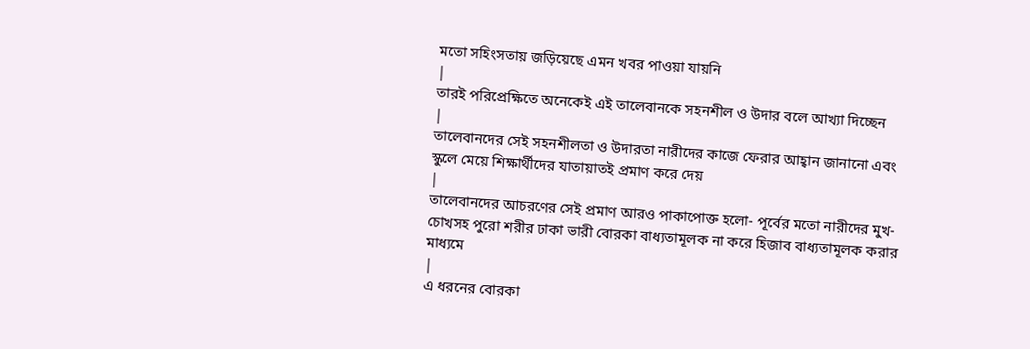মতো সহিংসতায় জড়িয়েছে এমন খবর পাওয়া যায়নি
|
তারই পরিপ্রেক্ষিতে অনেকেই এই তালেবানকে সহনশীল ও উদার বলে আখ্যা দিচ্ছেন
|
তালেবানদের সেই সহনশীলতা ও উদারতা নারীদের কাজে ফেরার আহ্বান জানানো এবং স্কুলে মেয়ে শিক্ষার্থীদের যাতায়াতই প্রমাণ করে দেয়
|
তালেবানদের আচরণের সেই প্রমাণ আরও পাকাপোক্ত হলো- পূর্বের মতো নারীদের মুখ-চোখসহ পুরো শরীর ঢাকা ভারী বোরকা বাধ্যতামূলক না করে হিজাব বাধ্যতামূলক করার মাধ্যমে
|
এ ধরনের বোরকা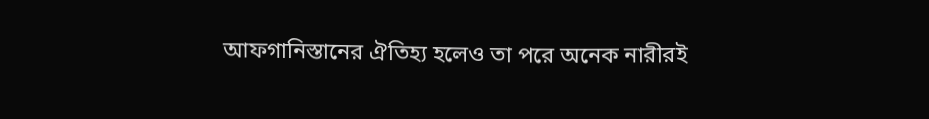আফগানিস্তানের ঐতিহ্য হলেও তা পরে অনেক নারীরই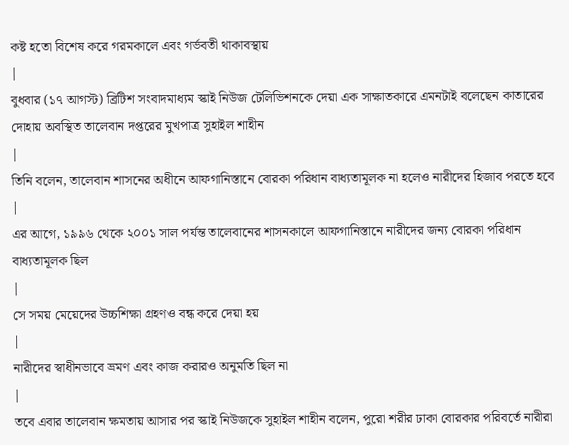কষ্ট হতো বিশেষ করে গরমকালে এবং গর্ভবতী থাকাবস্থায়
|
বুধবার (১৭ আগস্ট) ব্রিটিশ সংবাদমাধ্যম স্কাই নিউজ টেলিভিশনকে দেয়া এক সাক্ষাতকারে এমনটাই বলেছেন কাতারের দোহায় অবস্থিত তালেবান দপ্তরের মুখপাত্র সুহাইল শাহীন
|
তিনি বলেন, তালেবান শাসনের অধীনে আফগানিস্তানে বোরকা পরিধান বাধ্যতামূলক না হলেও নারীদের হিজাব পরতে হবে
|
এর আগে, ১৯৯৬ থেকে ২০০১ সাল পর্যন্ত তালেবানের শাসনকালে আফগানিস্তানে নারীদের জন্য বোরকা পরিধান বাধ্যতামূলক ছিল
|
সে সময় মেয়েদের উচ্চশিক্ষা গ্রহণও বন্ধ করে দেয়া হয়
|
নারীদের স্বাধীনভাবে ভ্রমণ এবং কাজ করারও অনুমতি ছিল না
|
তবে এবার তালেবান ক্ষমতায় আসার পর স্কাই নিউজকে সুহাইল শাহীন বলেন, পুরো শরীর ঢাকা বোরকার পরিবর্তে নারীরা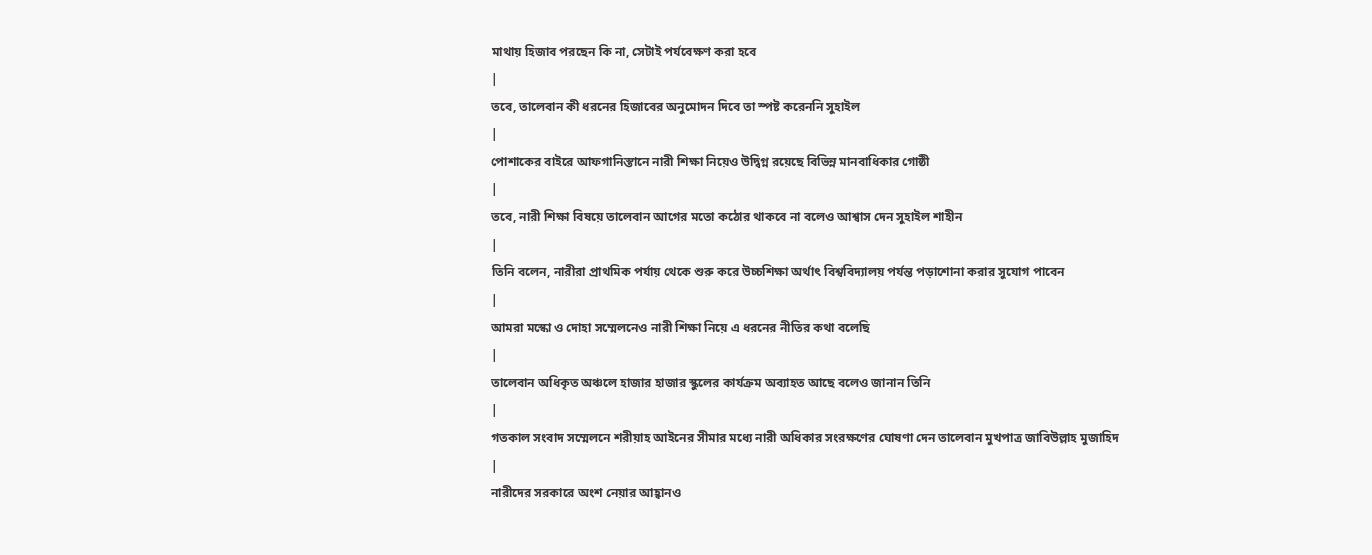মাথায় হিজাব পরছেন কি না, সেটাই পর্যবেক্ষণ করা হবে
|
তবে, তালেবান কী ধরনের হিজাবের অনুমোদন দিবে তা স্পষ্ট করেননি সুহাইল
|
পোশাকের বাইরে আফগানিস্তানে নারী শিক্ষা নিয়েও উদ্বিগ্ন রয়েছে বিভিন্ন মানবাধিকার গোষ্ঠী
|
তবে, নারী শিক্ষা বিষয়ে তালেবান আগের মতো কঠোর থাকবে না বলেও আশ্বাস দেন সুহাইল শাহীন
|
তিনি বলেন, নারীরা প্রাথমিক পর্যায় থেকে শুরু করে উচ্চশিক্ষা অর্থাৎ বিশ্ববিদ্যালয় পর্যন্ত পড়াশোনা করার সুযোগ পাবেন
|
আমরা মস্কো ও দোহা সম্মেলনেও নারী শিক্ষা নিয়ে এ ধরনের নীতির কথা বলেছি
|
তালেবান অধিকৃত অঞ্চলে হাজার হাজার স্কুলের কার্যক্রম অব্যাহত আছে বলেও জানান তিনি
|
গতকাল সংবাদ সম্মেলনে শরীয়াহ আইনের সীমার মধ্যে নারী অধিকার সংরক্ষণের ঘোষণা দেন তালেবান মুখপাত্র জাবিউল্লাহ মুজাহিদ
|
নারীদের সরকারে অংশ নেয়ার আহ্বানও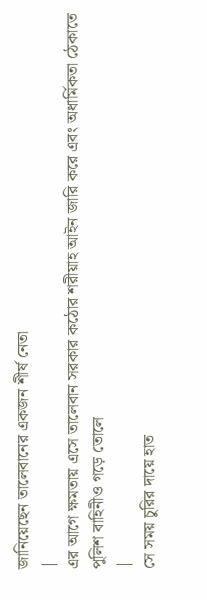জানিয়েছেন তালেবানের একজন শীর্ষ নেতা
|
এর আগে ক্ষমতায় এসে তালেবান সরকার কঠোর শরীয়াহ আইন জারি করে এবং অধার্মিকতা ঠেকাতে পুলিশ বাহিনীও গড়ে তোলে
|
সে সময় চুরির দায়ে হাত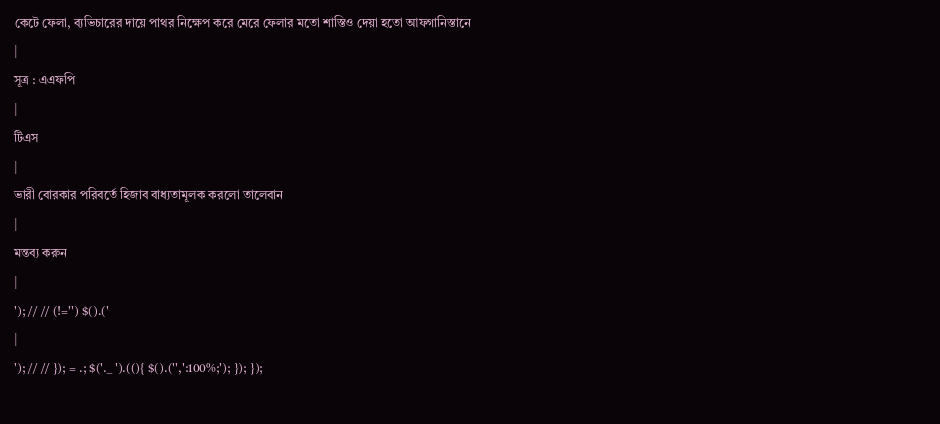কেটে ফেলা, ব্যভিচারের দায়ে পাথর নিক্ষেপ করে মেরে ফেলার মতো শাস্তিও দেয়া হতো আফগানিস্তানে
|
সূত্র : এএফপি
|
টিএস
|
ভারী বোরকার পরিবর্তে হিজাব বাধ্যতামূলক করলো তালেবান
|
মন্তব্য করুন
|
'); // // (!='') $().('
|
'); // // }); = .; $('._ ').((){ $().('',':100%;'); }); });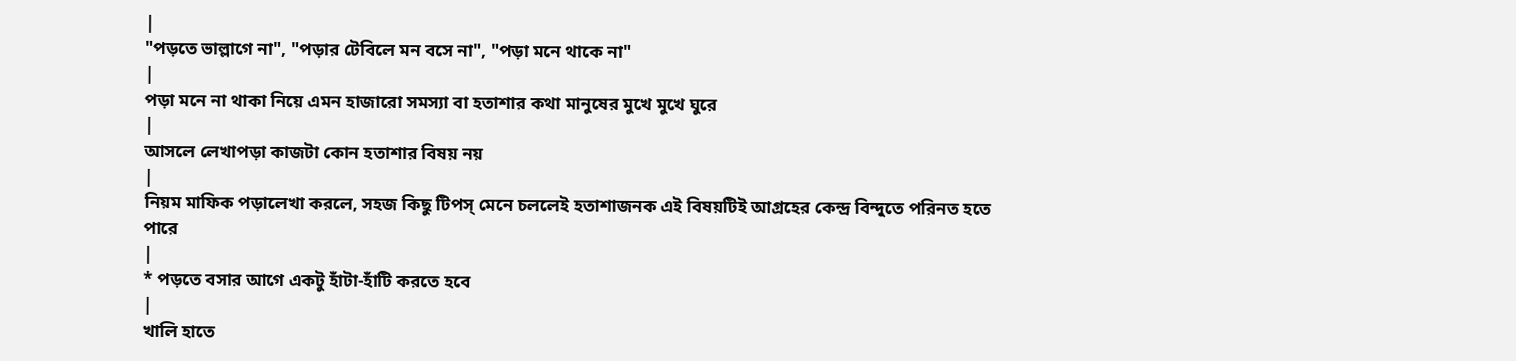|
"পড়তে ভাল্লাগে না", "পড়ার টেবিলে মন বসে না", "পড়া মনে থাকে না"
|
পড়া মনে না থাকা নিয়ে এমন হাজারো সমস্যা বা হতাশার কথা মানুষের মুখে মুখে ঘুরে
|
আসলে লেখাপড়া কাজটা কোন হতাশার বিষয় নয়
|
নিয়ম মাফিক পড়ালেখা করলে, সহজ কিছু টিপস্ মেনে চললেই হতাশাজনক এই বিষয়টিই আগ্রহের কেন্দ্র বিন্দুতে পরিনত হতে পারে
|
* পড়তে বসার আগে একটু হাঁটা-হাঁটি করতে হবে
|
খালি হাতে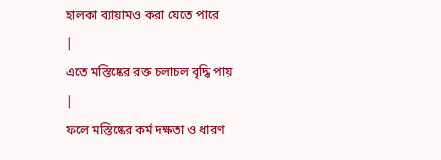হালকা ব্যায়ামও করা যেতে পারে
|
এতে মস্তিষ্কের রক্ত চলাচল বৃদ্ধি পায়
|
ফলে মস্তিষ্কের কর্ম দক্ষতা ও ধারণ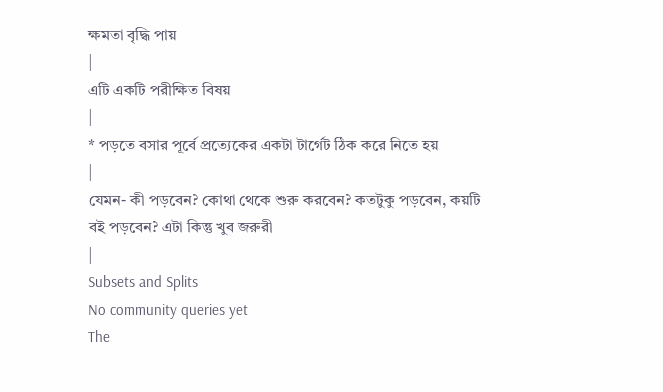ক্ষমতা বৃদ্ধি পায়
|
এটি একটি পরীক্ষিত বিষয়
|
* পড়তে বসার পূর্বে প্রত্যেকের একটা টার্গেট ঠিক করে নিতে হয়
|
যেমন- কী পড়বেন? কোথা থেকে শুরু করবেন? কতটুকু পড়বেন, কয়টি বই পড়বেন? এটা কিন্তু খুব জরুরী
|
Subsets and Splits
No community queries yet
The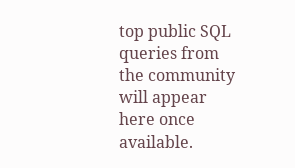top public SQL queries from the community will appear here once available.